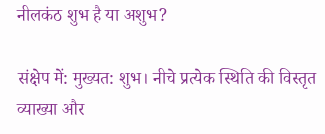नीलकंठ शुभ है या अशुभ?

संक्षेप में: मुख्यत: शुभ। नीचे प्रत्येक स्थिति की विस्तृत व्याख्या और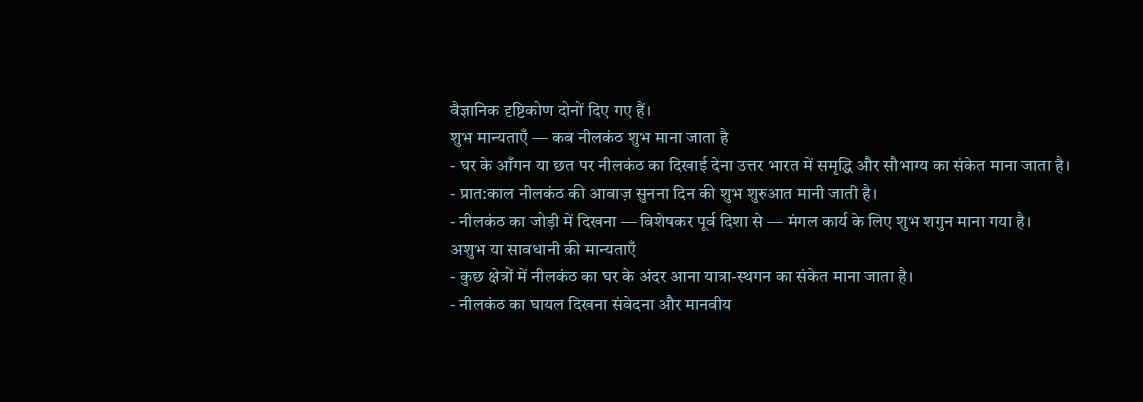वैज्ञानिक दृष्टिकोण दोनों दिए गए हैं।
शुभ मान्यताएँ — कब नीलकंठ शुभ माना जाता है
- घर के आँगन या छत पर नीलकंठ का दिखाई देना उत्तर भारत में समृद्धि और सौभाग्य का संकेत माना जाता है।
- प्रात:काल नीलकंठ की आवाज़ सुनना दिन की शुभ शुरुआत मानी जाती है।
- नीलकंठ का जोड़ी में दिखना — विशेषकर पूर्व दिशा से — मंगल कार्य के लिए शुभ शगुन माना गया है।
अशुभ या सावधानी की मान्यताएँ
- कुछ क्षेत्रों में नीलकंठ का घर के अंदर आना यात्रा-स्थगन का संकेत माना जाता है।
- नीलकंठ का घायल दिखना संवेदना और मानवीय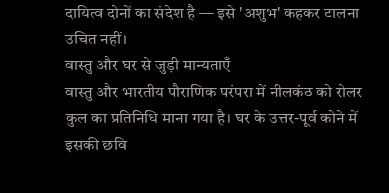दायित्व दोनों का संदेश है — इसे 'अशुभ' कहकर टालना उचित नहीं।
वास्तु और घर से जुड़ी मान्यताएँ
वास्तु और भारतीय पौराणिक परंपरा में नीलकंठ को रोलर कुल का प्रतिनिधि माना गया है। घर के उत्तर-पूर्व कोने में इसकी छवि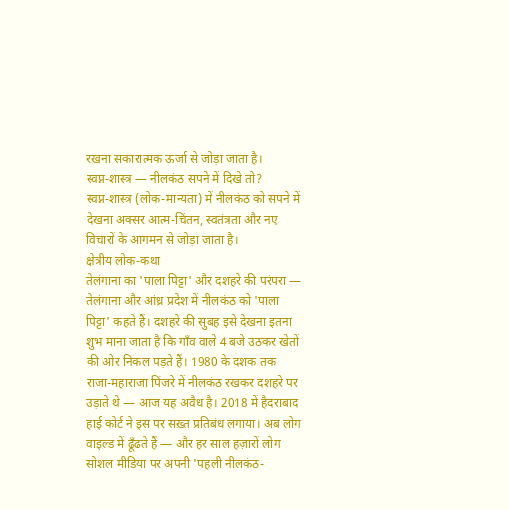रखना सकारात्मक ऊर्जा से जोड़ा जाता है।
स्वप्न-शास्त्र — नीलकंठ सपने में दिखे तो?
स्वप्न-शास्त्र (लोक-मान्यता) में नीलकंठ को सपने में देखना अक्सर आत्म-चिंतन, स्वतंत्रता और नए विचारों के आगमन से जोड़ा जाता है।
क्षेत्रीय लोक-कथा
तेलंगाना का 'पाला पिट्टा' और दशहरे की परंपरा — तेलंगाना और आंध्र प्रदेश में नीलकंठ को 'पाला पिट्टा' कहते हैं। दशहरे की सुबह इसे देखना इतना शुभ माना जाता है कि गाँव वाले 4 बजे उठकर खेतों की ओर निकल पड़ते हैं। 1980 के दशक तक राजा-महाराजा पिंजरे में नीलकंठ रखकर दशहरे पर उड़ाते थे — आज यह अवैध है। 2018 में हैदराबाद हाई कोर्ट ने इस पर सख़्त प्रतिबंध लगाया। अब लोग वाइल्ड में ढूँढते हैं — और हर साल हज़ारों लोग सोशल मीडिया पर अपनी 'पहली नीलकंठ-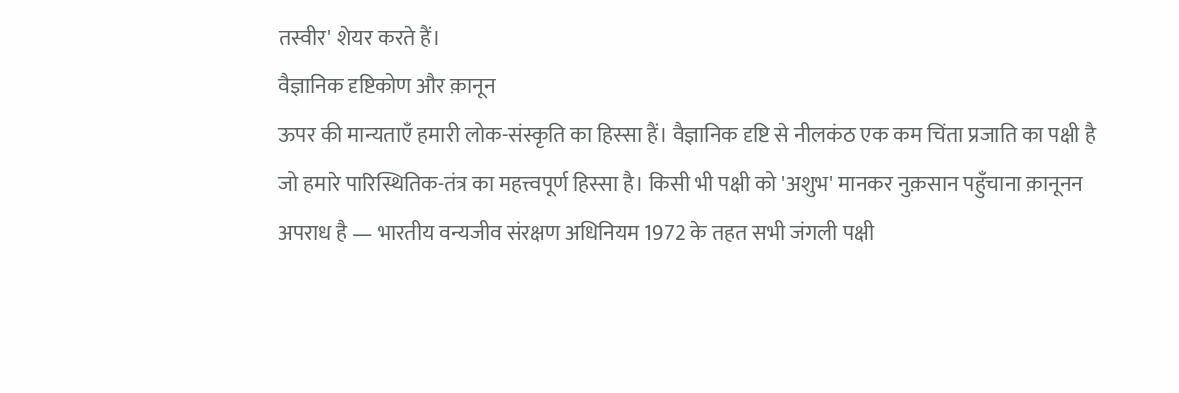तस्वीर' शेयर करते हैं।
वैज्ञानिक दृष्टिकोण और क़ानून
ऊपर की मान्यताएँ हमारी लोक-संस्कृति का हिस्सा हैं। वैज्ञानिक दृष्टि से नीलकंठ एक कम चिंता प्रजाति का पक्षी है जो हमारे पारिस्थितिक-तंत्र का महत्त्वपूर्ण हिस्सा है। किसी भी पक्षी को 'अशुभ' मानकर नुक़सान पहुँचाना क़ानूनन अपराध है — भारतीय वन्यजीव संरक्षण अधिनियम 1972 के तहत सभी जंगली पक्षी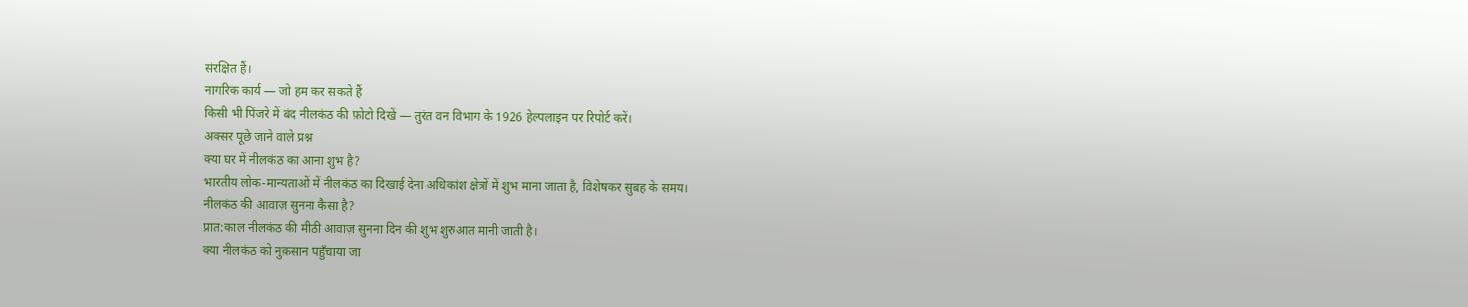संरक्षित हैं।
नागरिक कार्य — जो हम कर सकते हैं
किसी भी पिंजरे में बंद नीलकंठ की फ़ोटो दिखें — तुरंत वन विभाग के 1926 हेल्पलाइन पर रिपोर्ट करें।
अक्सर पूछे जाने वाले प्रश्न
क्या घर में नीलकंठ का आना शुभ है?
भारतीय लोक-मान्यताओं में नीलकंठ का दिखाई देना अधिकांश क्षेत्रों में शुभ माना जाता है, विशेषकर सुबह के समय।
नीलकंठ की आवाज़ सुनना कैसा है?
प्रात:काल नीलकंठ की मीठी आवाज़ सुनना दिन की शुभ शुरुआत मानी जाती है।
क्या नीलकंठ को नुक़सान पहुँचाया जा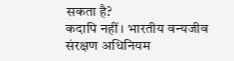सकता है?
कदापि नहीं। भारतीय वन्यजीव संरक्षण अधिनियम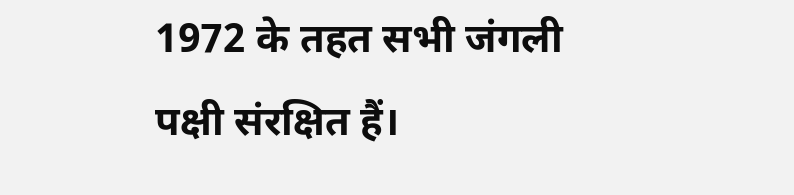1972 के तहत सभी जंगली पक्षी संरक्षित हैं।